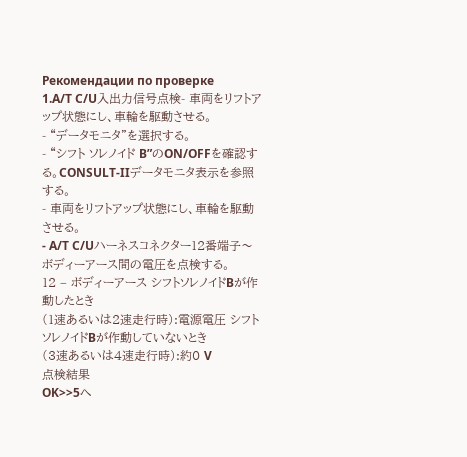Рекомендации по проверке
1.A/T C/U入出力信号点検- 車両をリフトアップ状態にし、車輪を駆動させる。
- “データモニタ”を選択する。
- “シフト ソレノイド B”のON/OFFを確認する。CONSULT‐IIデータモニタ表示を参照する。
- 車両をリフトアップ状態にし、車輪を駆動させる。
- A/T C/Uハーネスコネクター12番端子〜ボディーアース間の電圧を点検する。
12 – ボディーアース シフトソレノイドBが作動したとき
(1速あるいは2速走行時):電源電圧 シフトソレノイドBが作動していないとき
(3速あるいは4速走行時):約0 V
点検結果
OK>>5へ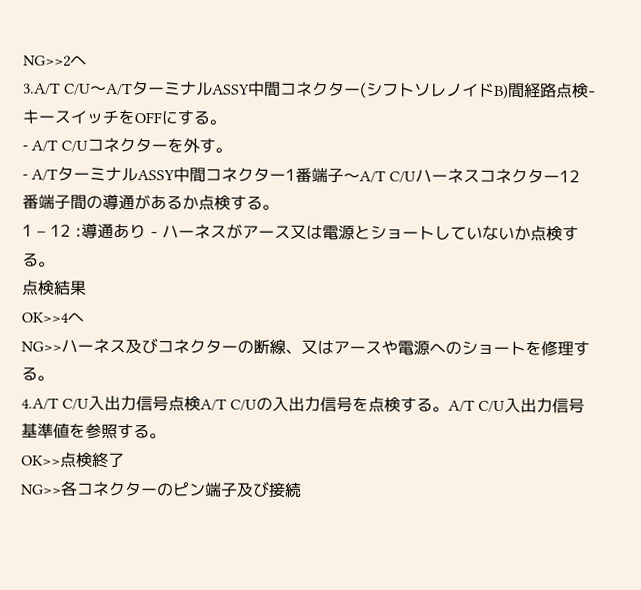NG>>2へ
3.A/T C/U〜A/TターミナルASSY中間コネクター(シフトソレノイドB)間経路点検- キースイッチをOFFにする。
- A/T C/Uコネクターを外す。
- A/TターミナルASSY中間コネクター1番端子〜A/T C/Uハーネスコネクター12番端子間の導通があるか点検する。
1 – 12 :導通あり - ハーネスがアース又は電源とショートしていないか点検する。
点検結果
OK>>4へ
NG>>ハーネス及びコネクターの断線、又はアースや電源へのショートを修理する。
4.A/T C/U入出力信号点検A/T C/Uの入出力信号を点検する。A/T C/U入出力信号基準値を参照する。
OK>>点検終了
NG>>各コネクターのピン端子及び接続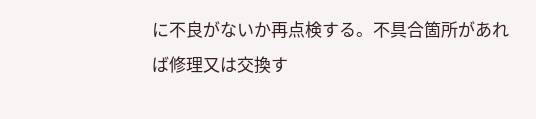に不良がないか再点検する。不具合箇所があれば修理又は交換す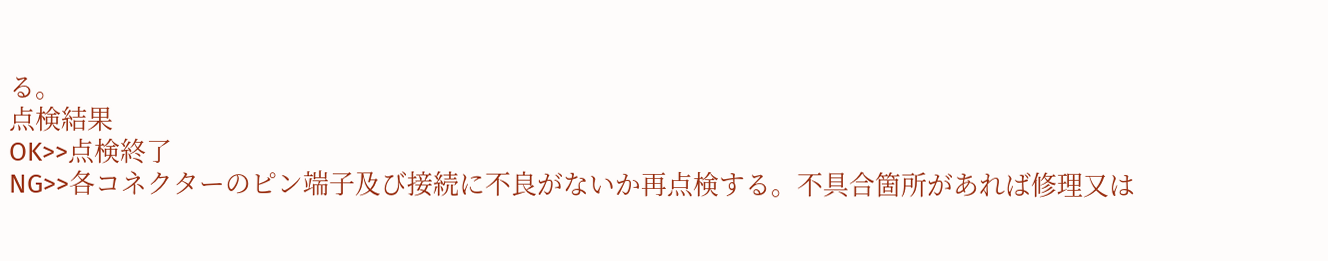る。
点検結果
OK>>点検終了
NG>>各コネクターのピン端子及び接続に不良がないか再点検する。不具合箇所があれば修理又は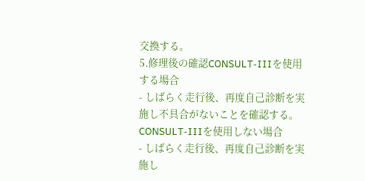交換する。
5.修理後の確認CONSULT-IIIを使用する場合
- しばらく走行後、再度自己診断を実施し不具合がないことを確認する。
CONSULT-IIIを使用しない場合
- しばらく走行後、再度自己診断を実施し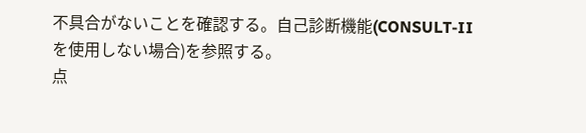不具合がないことを確認する。自己診断機能(CONSULT‐IIを使用しない場合)を参照する。
点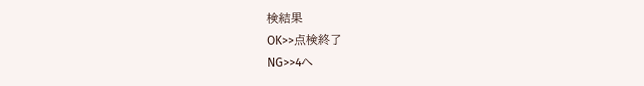検結果
OK>>点検終了
NG>>4へ